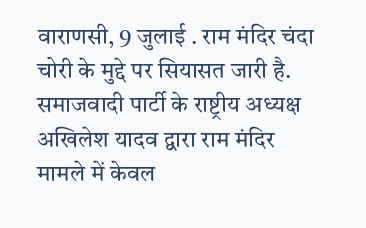वाराणसी, 9 जुलाई . राम मंदिर चंदा चोरी के मुद्दे पर सियासत जारी है. समाजवादी पार्टी के राष्ट्रीय अध्यक्ष अखिलेश यादव द्वारा राम मंदिर मामले में केवल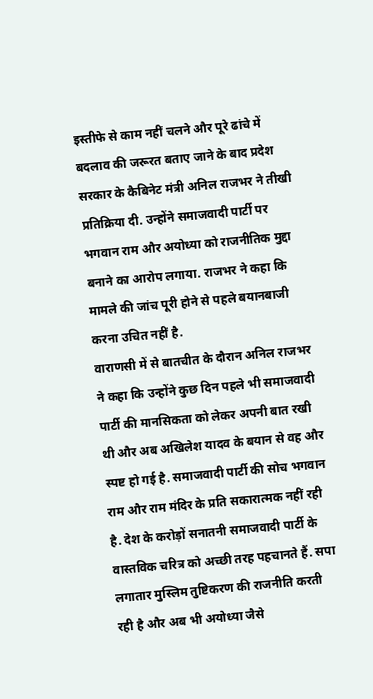इस्तीफे से काम नहीं चलने और पूरे ढांचे में बदलाव की जरूरत बताए जाने के बाद प्रदेश सरकार के कैबिनेट मंत्री अनिल राजभर ने तीखी प्रतिक्रिया दी. उन्होंने समाजवादी पार्टी पर भगवान राम और अयोध्या को राजनीतिक मुद्दा बनाने का आरोप लगाया. राजभर ने कहा कि मामले की जांच पूरी होने से पहले बयानबाजी करना उचित नहीं है.
वाराणसी में से बातचीत के दौरान अनिल राजभर ने कहा कि उन्होंने कुछ दिन पहले भी समाजवादी पार्टी की मानसिकता को लेकर अपनी बात रखी थी और अब अखिलेश यादव के बयान से वह और स्पष्ट हो गई है. समाजवादी पार्टी की सोच भगवान राम और राम मंदिर के प्रति सकारात्मक नहीं रही है. देश के करोड़ों सनातनी समाजवादी पार्टी के वास्तविक चरित्र को अच्छी तरह पहचानते हैं. सपा लगातार मुस्लिम तुष्टिकरण की राजनीति करती रही है और अब भी अयोध्या जैसे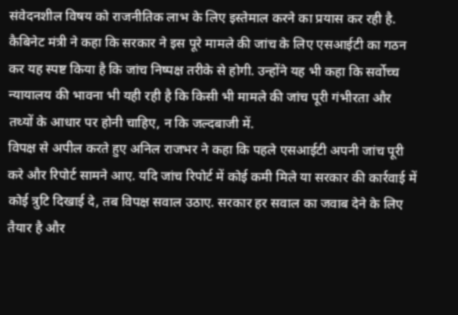संवेदनशील विषय को राजनीतिक लाभ के लिए इस्तेमाल करने का प्रयास कर रही है.
कैबिनेट मंत्री ने कहा कि सरकार ने इस पूरे मामले की जांच के लिए एसआईटी का गठन कर यह स्पष्ट किया है कि जांच निष्पक्ष तरीके से होगी. उन्होंने यह भी कहा कि सर्वोच्च न्यायालय की भावना भी यही रही है कि किसी भी मामले की जांच पूरी गंभीरता और तथ्यों के आधार पर होनी चाहिए, न कि जल्दबाजी में.
विपक्ष से अपील करते हुए अनिल राजभर ने कहा कि पहले एसआईटी अपनी जांच पूरी करे और रिपोर्ट सामने आए. यदि जांच रिपोर्ट में कोई कमी मिले या सरकार की कार्रवाई में कोई त्रुटि दिखाई दे, तब विपक्ष सवाल उठाए. सरकार हर सवाल का जवाब देने के लिए तैयार है और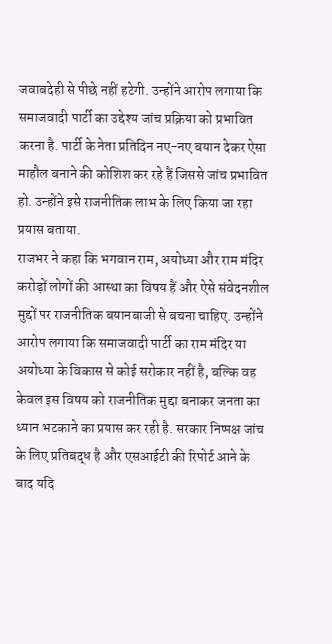जवाबदेही से पीछे नहीं हटेगी. उन्होंने आरोप लगाया कि समाजवादी पार्टी का उद्देश्य जांच प्रक्रिया को प्रभावित करना है. पार्टी के नेता प्रतिदिन नए-नए बयान देकर ऐसा माहौल बनाने की कोशिश कर रहे हैं जिससे जांच प्रभावित हो. उन्होंने इसे राजनीतिक लाभ के लिए किया जा रहा प्रयास बताया.
राजभर ने कहा कि भगवान राम, अयोध्या और राम मंदिर करोड़ों लोगों की आस्था का विषय हैं और ऐसे संवेदनशील मुद्दों पर राजनीतिक बयानबाजी से बचना चाहिए. उन्होंने आरोप लगाया कि समाजवादी पार्टी का राम मंदिर या अयोध्या के विकास से कोई सरोकार नहीं है, बल्कि वह केवल इस विषय को राजनीतिक मुद्दा बनाकर जनता का ध्यान भटकाने का प्रयास कर रही है. सरकार निष्पक्ष जांच के लिए प्रतिबद्ध है और एसआईटी की रिपोर्ट आने के बाद यदि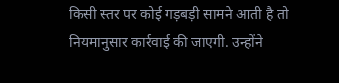किसी स्तर पर कोई गड़बड़ी सामने आती है तो नियमानुसार कार्रवाई की जाएगी. उन्होंने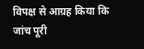विपक्ष से आग्रह किया कि जांच पूरी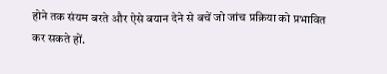होने तक संयम बरते और ऐसे बयान देने से बचें जो जांच प्रक्रिया को प्रभावित कर सकते हों.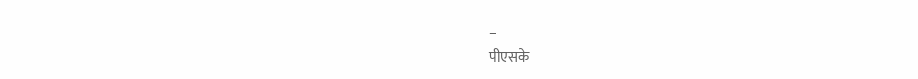–
पीएसके